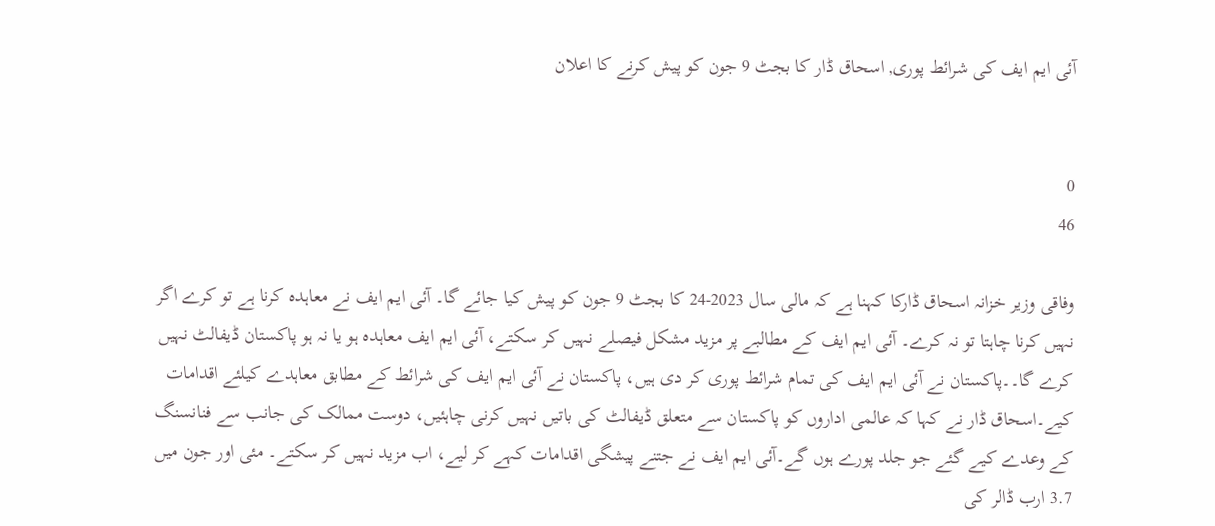آئی ایم ایف کی شرائط پوری, اسحاق ڈار کا بجٹ 9 جون کو پیش کرنے کا اعلان


0
46

وفاقی وزیر خزانہ اسحاق ڈارکا کہنا ہے کہ مالی سال 2023-24 کا بجٹ 9 جون کو پیش کیا جائے گا۔ آئی ایم ایف نے معاہدہ کرنا ہے تو کرے اگر نہیں کرنا چاہتا تو نہ کرے۔ آئی ایم ایف کے مطالبے پر مزید مشکل فیصلے نہیں کر سکتے، آئی ایم ایف معاہدہ ہو یا نہ ہو پاکستان ڈیفالٹ نہیں کرے گا۔۔پاکستان نے آئی ایم ایف کی تمام شرائط پوری کر دی ہیں، پاکستان نے آئی ایم ایف کی شرائط کے مطابق معاہدے کیلئے اقدامات کیے۔اسحاق ڈار نے کہا کہ عالمی اداروں کو پاکستان سے متعلق ڈیفالٹ کی باتیں نہیں کرنی چاہئیں، دوست ممالک کی جانب سے فنانسنگ کے وعدے کیے گئے جو جلد پورے ہوں گے۔آئی ایم ایف نے جتنے پیشگی اقدامات کہے کر لیے، اب مزید نہیں کر سکتے۔ مئی اور جون میں 3.7 ارب ڈالر کی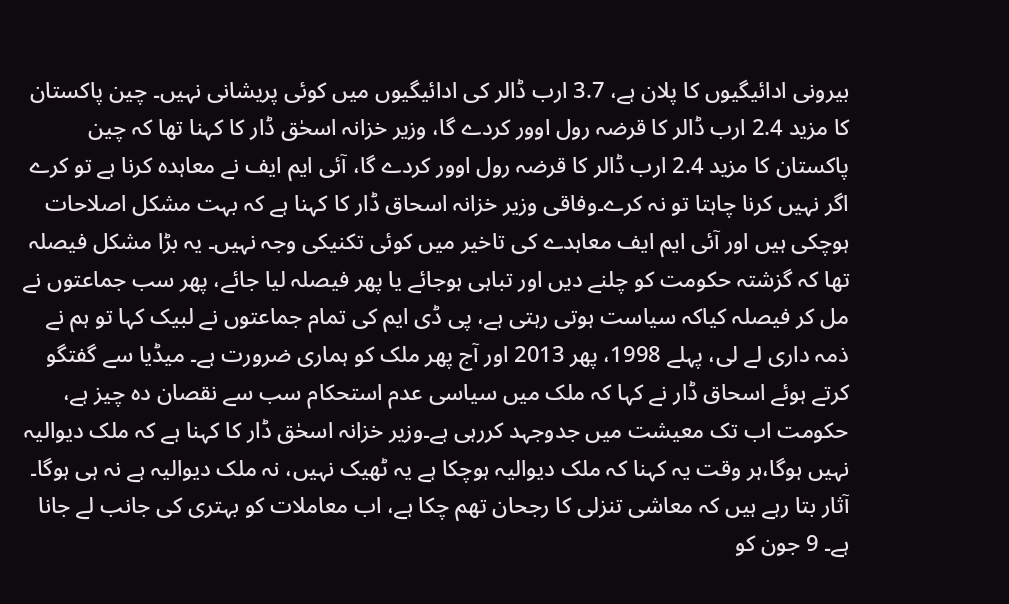بیرونی ادائیگیوں کا پلان ہے، 3.7 ارب ڈالر کی ادائیگیوں میں کوئی پریشانی نہیں۔ چین پاکستان کا مزید 2.4 ارب ڈالر کا قرضہ رول اوور کردے گا، وزیر خزانہ اسحٰق ڈار کا کہنا تھا کہ چین پاکستان کا مزید 2.4 ارب ڈالر کا قرضہ رول اوور کردے گا، آئی ایم ایف نے معاہدہ کرنا ہے تو کرے اگر نہیں کرنا چاہتا تو نہ کرے۔وفاقی وزیر خزانہ اسحاق ڈار کا کہنا ہے کہ بہت مشکل اصلاحات ہوچکی ہیں اور آئی ایم ایف معاہدے کی تاخیر میں کوئی تکنیکی وجہ نہیں۔ یہ بڑا مشکل فیصلہ تھا کہ گزشتہ حکومت کو چلنے دیں اور تباہی ہوجائے یا پھر فیصلہ لیا جائے، پھر سب جماعتوں نے مل کر فیصلہ کیاکہ سیاست ہوتی رہتی ہے، پی ڈی ایم کی تمام جماعتوں نے لبیک کہا تو ہم نے ذمہ داری لے لی، پہلے 1998، پھر 2013 اور آج پھر ملک کو ہماری ضرورت ہے۔ میڈیا سے گفتگو کرتے ہوئے اسحاق ڈار نے کہا کہ ملک میں سیاسی عدم استحکام سب سے نقصان دہ چیز ہے، حکومت اب تک معیشت میں جدوجہد کررہی ہے۔وزیر خزانہ اسحٰق ڈار کا کہنا ہے کہ ملک دیوالیہ نہیں ہوگا،ہر وقت یہ کہنا کہ ملک دیوالیہ ہوچکا ہے یہ ٹھیک نہیں، نہ ملک دیوالیہ ہے نہ ہی ہوگا۔ آثار بتا رہے ہیں کہ معاشی تنزلی کا رجحان تھم چکا ہے، اب معاملات کو بہتری کی جانب لے جانا ہے۔ 9 جون کو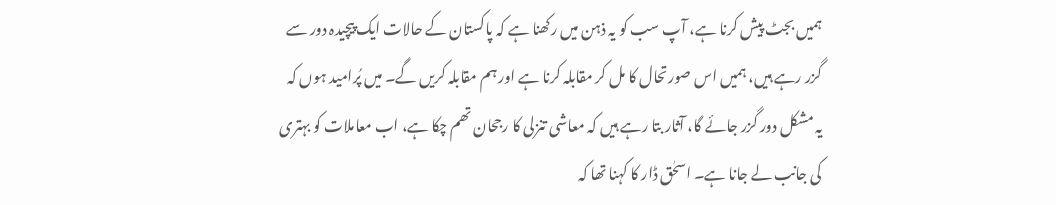ہمیں بجٹ پیش کرنا ہے، آپ سب کو یہ ذہن میں رکھنا ہے کہ پاکستان کے حالات ایک پیچیدہ دور سے گزر رہے ہیں، ہمیں اس صورتحال کا مل کر مقابلہ کرنا ہے اور ہم مقابلہ کریں گے۔ میں پُرامید ہوں کہ یہ مشکل دور گزر جائے گا، آثار بتا رہے ہیں کہ معاشی تنزلی کا رجحان تھم چکا ہے، اب معاملات کو بہتری کی جانب لے جانا ہے۔ اسحٰق ڈار کا کہنا تھا کہ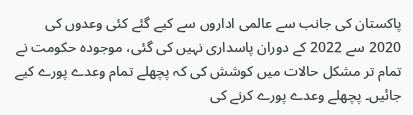پاکستان کی جانب سے عالمی اداروں سے کیے گئے کئی وعدوں کی 2020 سے 2022 کے دوران پاسداری نہیں کی گئی، موجودہ حکومت نے تمام تر مشکل حالات میں کوشش کی کہ پچھلے تمام وعدے پورے کیے جائیں۔ پچھلے وعدے پورے کرنے کی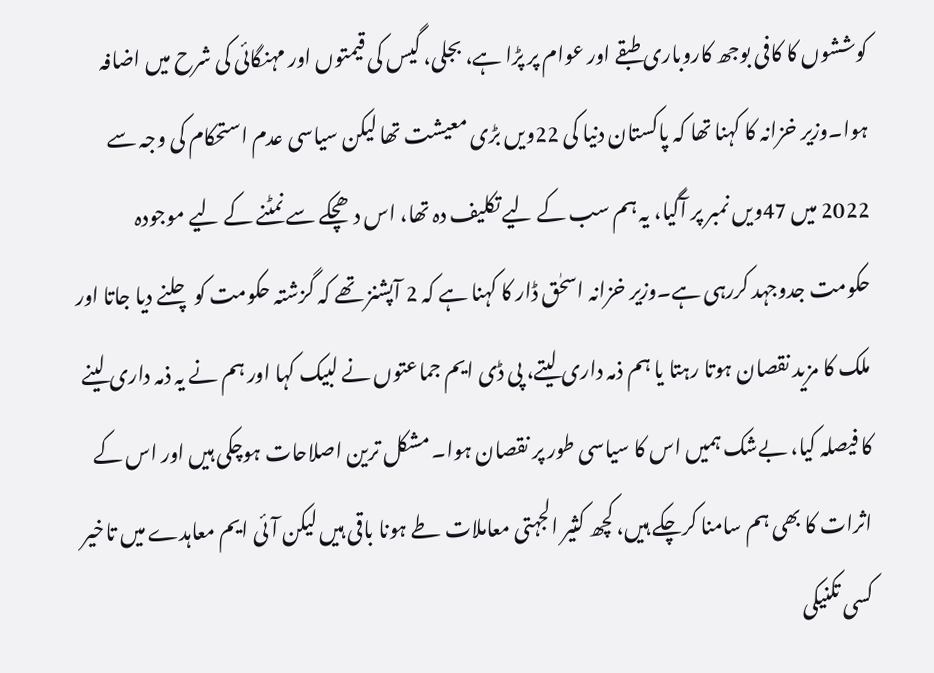کوششوں کا کافی بوجھ کاروباری طبقے اور عوام پر پڑا ہے، بجلی، گیس کی قیمتوں اور مہنگائی کی شرح میں اضافہ ہوا۔وزیر خزانہ کا کہنا تھا کہ پاکستان دنیا کی 22ویں بڑی معیشت تھا لیکن سیاسی عدم استحکام کی وجہ سے 2022 میں 47ویں نمبر پر آگیا، یہ ہم سب کے لیے تکلیف دہ تھا، اس دھچکے سے نمٹنے کے لیے موجودہ حکومت جدوجہد کررہی ہے۔وزیر خزانہ اسحٰق ڈار کا کہنا ہے کہ 2 آپشنز تھے کہ گزشتہ حکومت کو چلنے دیا جاتا اور ملک کا مزید نقصان ہوتا رہتا یا ہم ذمہ داری لیتے، پی ڈی ایم جماعتوں نے لبیک کہا اور ہم نے یہ ذمہ داری لینے کا فیصلہ کیا، بےشک ہمیں اس کا سیاسی طور پر نقصان ہوا۔ مشکل ترین اصلاحات ہوچکی ہیں اور اس کے اثرات کا بھی ہم سامنا کرچکے ہیں، کچھ کثیر الجہتی معاملات طے ہونا باقی ہیں لیکن آئی ایم معاہدے میں تاخیر کسی تکنیکی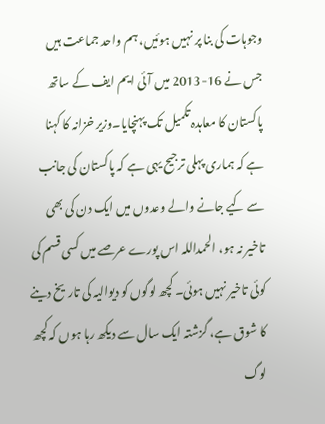وجوہات کی بنا پر نہیں ہوئیں، ہم واحد جماعت ہیں جس نے 16-2013 میں آئی ایم ایف کے ساتھ پاکستان کا معاہدہ تکمیل تک پہنچایا۔وزیر خزانہ کا کہنا ہے کہ ہماری پہلی ترجیح یہی ہے کہ پاکستان کی جانب سے کیے جانے والے وعدوں میں ایک دن کی بھی تاخیر نہ ہو، الحمداللہ اس پورے عرصے میں کسی قسم کی کوئی تاخیر نہیں ہوئی۔ کچھ لوگوں کو دیوالیہ کی تاریخ دینے کا شوق ہے، گزشتہ ایک سال سے دیکھ رہا ہوں کہ کچھ لوگ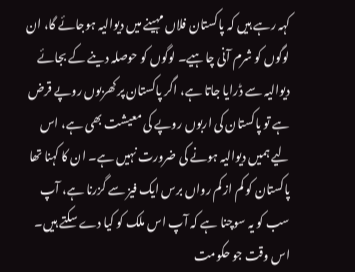کہہ رہے ہیں کہ پاکستان فلاں مہینے میں دیوالیہ ہوجائے گا، ان لوگوں کو شرم آنی چاہیے۔ لوگوں کو حوصلہ دینے کے بجائے دیوالیہ سے ڈرایا جاتا ہے، اگر پاکستان پر کھربوں روپے قرض ہے تو پاکستان کی اربوں روپے کی معیشت بھی ہے، اس لیے ہمیں دیوالیہ ہونے کی ضرورت نہیں ہے۔ ان کا کہنا تھا پاکستان کو کم از کم رواں برس ایک فیز سے گزرنا ہے، آپ سب کو یہ سوچنا ہے کہ آپ اس ملک کو کیا دے سکتے ہیں۔ اس وقت جو حکومت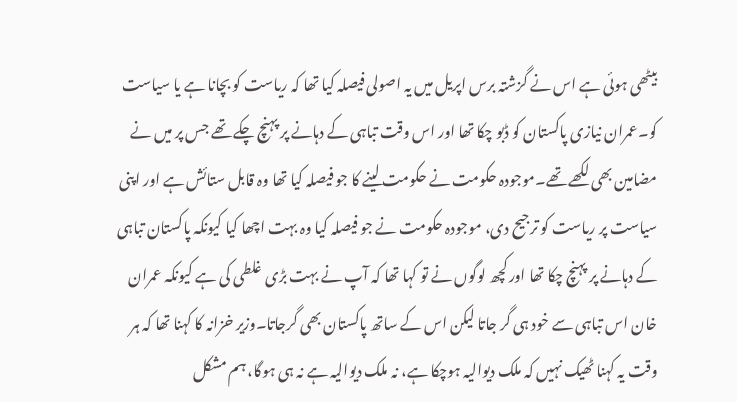بیٹھی ہوئی ہے اس نے گزشتہ برس اپریل میں یہ اصولی فیصلہ کیا تھا کہ ریاست کو بچانا ہے یا سیاست کو۔عمران نیازی پاکستان کو ڈبو چکا تھا اور اس وقت تباہی کے دہانے پر پہنچ چکے تھے جس پر میں نے مضامین بھی لکھے تھے۔موجودہ حکومت نے حکومت لینے کا جو فیصلہ کیا تھا وہ قابل ستائش ہے اور اپنی سیاست پر ریاست کو ترجیح دی، موجودہ حکومت نے جو فیصلہ کیا وہ بہت اچھا کیا کیونکہ پاکستان تباہی کے دہانے پر پہنچ چکا تھا اور کچھ لوگوں نے تو کہا تھا کہ آپ نے بہت بڑی غلطی کی ہے کیونکہ عمران خان اس تباہی سے خود ہی گر جاتا لیکن اس کے ساتھ پاکستان بھی گرجاتا۔وزیر خزانہ کا کہنا تھا کہ ہر وقت یہ کہنا ٹھیک نہیں کہ ملک دیوالیہ ہوچکا ہے، نہ ملک دیوالیہ ہے نہ ہی ہوگا، ہم مشکل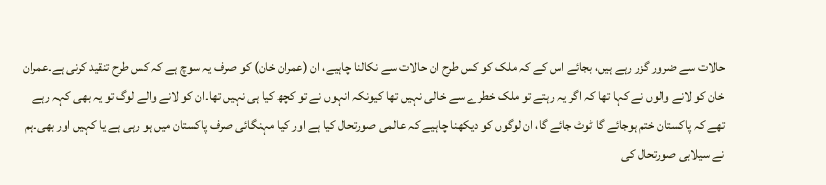حالات سے ضرور گزر رہے ہیں، بجائے اس کے کہ ملک کو کس طرح ان حالات سے نکالنا چاہیے، ان (عمران خان) کو صرف یہ سوچ ہے کہ کس طرح تنقید کرنی ہے۔عمران خان کو لانے والوں نے کہا تھا کہ اگر یہ رہتے تو ملک خطرے سے خالی نہیں تھا کیونکہ انہوں نے تو کچھ کیا ہی نہیں تھا۔ان کو لانے والے لوگ تو یہ بھی کہہ رہے تھے کہ پاکستان ختم ہوجائے گا ٹوٹ جائے گا، ان لوگوں کو دیکھنا چاہیے کہ عالمی صورتحال کیا ہے اور کیا مہنگائی صرف پاکستان میں ہو رہی ہے یا کہیں اور بھی۔ہم نے سیلابی صورتحال کی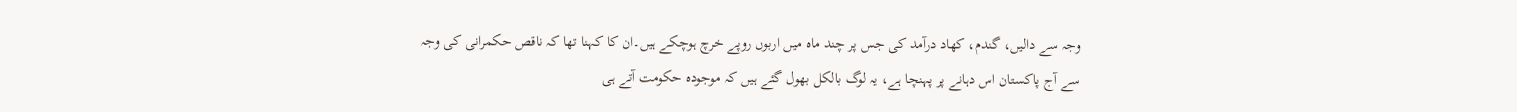وجہ سے دالیں، گندم، کھاد درآمد کی جس پر چند ماہ میں اربوں روپے خرچ ہوچکے ہیں۔ان کا کہنا تھا کہ ناقص حکمرانی کی وجہ سے آج پاکستان اس دہانے پر پہنچا ہے، یہ لوگ بالکل بھول گئے ہیں کہ موجودہ حکومت آتے ہی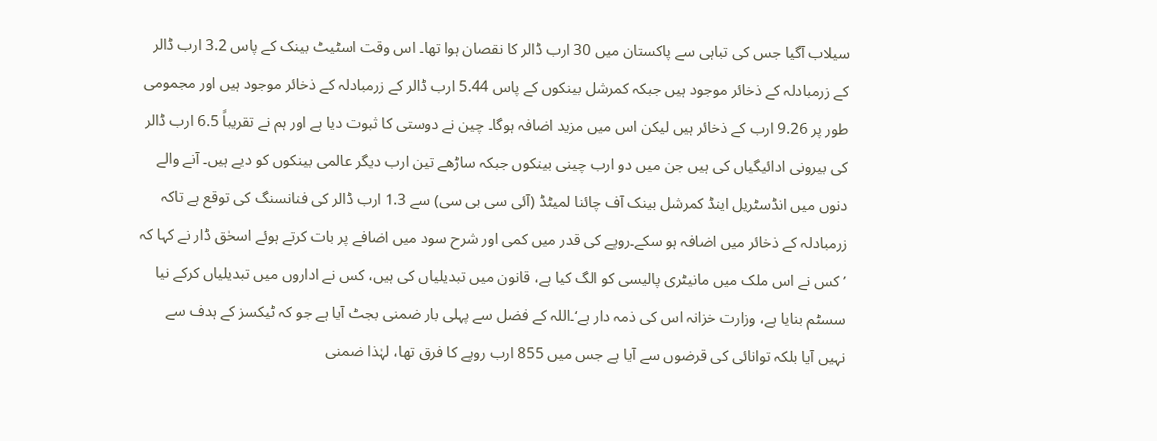سیلاب آگیا جس کی تباہی سے پاکستان میں 30 ارب ڈالر کا نقصان ہوا تھا۔ اس وقت اسٹیٹ بینک کے پاس 3.2 ارب ڈالر کے زرمبادلہ کے ذخائر موجود ہیں جبکہ کمرشل بینکوں کے پاس 5.44 ارب ڈالر کے زرمبادلہ کے ذخائر موجود ہیں اور مجمومی طور پر 9.26 ارب کے ذخائر ہیں لیکن اس میں مزید اضافہ ہوگا۔ چین نے دوستی کا ثبوت دیا ہے اور ہم نے تقریباً 6.5 ارب ڈالر کی بیرونی ادائیگیاں کی ہیں جن میں دو ارب چینی بینکوں جبکہ ساڑھے تین ارب دیگر عالمی بینکوں کو دیے ہیں۔ آنے والے دنوں میں انڈسٹریل اینڈ کمرشل بینک آف چائنا لمیٹڈ (آئی سی بی سی) سے 1.3 ارب ڈالر کی فنانسنگ کی توقع ہے تاکہ زرمبادلہ کے ذخائر میں اضافہ ہو سکے۔روپے کی قدر میں کمی اور شرح سود میں اضافے پر بات کرتے ہوئے اسحٰق ڈار نے کہا کہ ’کس نے اس ملک میں مانیٹری پالیسی کو الگ کیا ہے، قانون میں تبدیلیاں کی ہیں، کس نے اداروں میں تبدیلیاں کرکے نیا سسٹم بنایا ہے، وزارت خزانہ اس کی ذمہ دار ہے‘۔اللہ کے فضل سے پہلی بار ضمنی بجٹ آیا ہے جو کہ ٹیکسز کے ہدف سے نہیں آیا بلکہ توانائی کی قرضوں سے آیا ہے جس میں 855 ارب روپے کا فرق تھا، لہٰذا ضمنی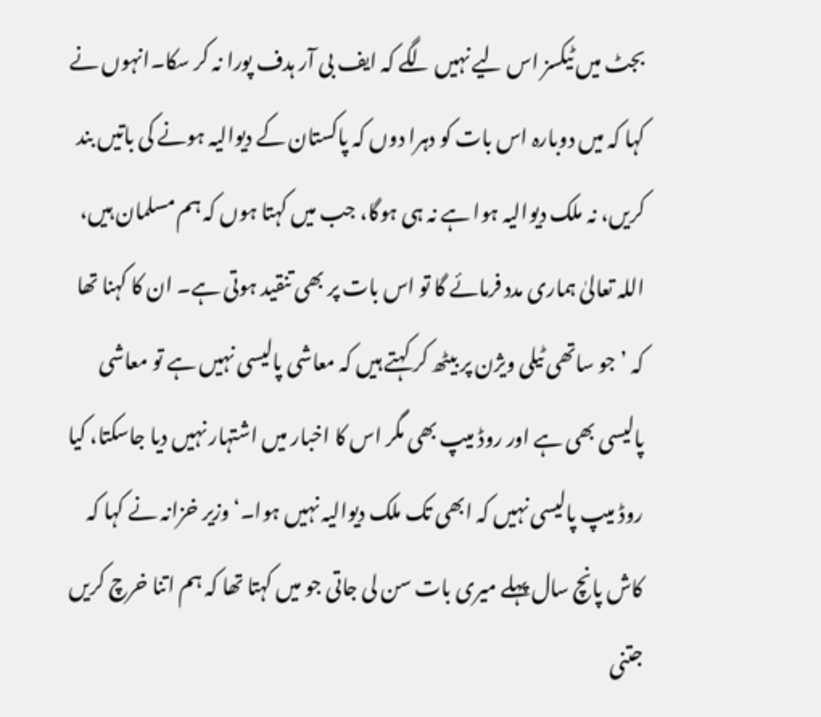بجٹ میں ٹیکسز اس لیے نہیں لگے کہ ایف بی آر ہدف پورا نہ کر سکا۔انہوں نے کہا کہ میں دوبارہ اس بات کو دہرا دوں کہ پاکستان کے دیوالیہ ہونے کی باتیں بند کریں، نہ ملک دیوالیہ ہوا ہے نہ ہی ہوگا، جب میں کہتا ہوں کہ ہم مسلمان ہیں، اللہ تعالیٰ ہماری مدد فرمائے گا تو اس بات پر بھی تنقید ہوتی ہے۔ ان کا کہنا تھا کہ ’جو ساتھی ٹیلی ویژن پر بیٹھ کر کہتے ہیں کہ معاشی پالیسی نہیں ہے تو معاشی پالیسی بھی ہے اور روڈ میپ بھی مگر اس کا اخبار میں اشتہار نہیں دیا جاسکتا، کیا روڈ میپ پالیسی نہیں کہ ابھی تک ملک دیوالیہ نہیں ہوا۔‘وزیر خزانہ نے کہا کہ کاش پانچ سال پہلے میری بات سن لی جاتی جو میں کہتا تھا کہ ہم اتنا خرچ کریں جتنی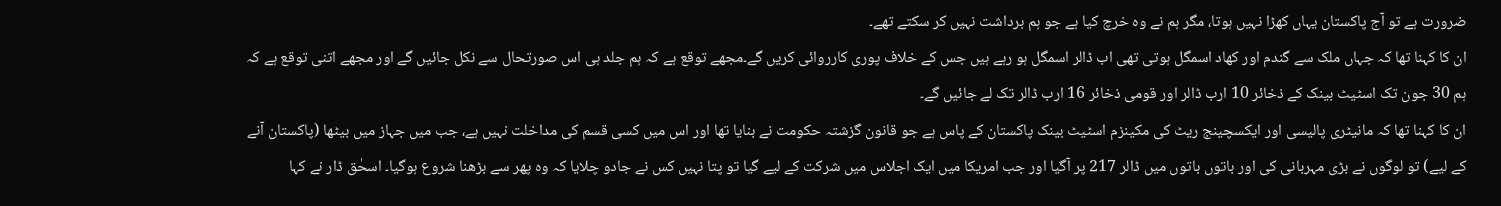ضرورت ہے تو آج پاکستان یہاں کھڑا نہیں ہوتا، مگر ہم نے وہ خرچ کیا ہے جو ہم برداشت نہیں کر سکتے تھے۔
ان کا کہنا تھا کہ جہاں ملک سے گندم اور کھاد اسمگل ہوتی تھی اب ڈالر اسمگل ہو رہے ہیں جس کے خلاف پوری کارروائی کریں گے۔مجھے توقع ہے کہ ہم جلد ہی اس صورتحال سے نکل جائیں گے اور مجھے اتنی توقع ہے کہ ہم 30 جون تک اسٹیٹ بینک کے ذخائر 10 ارب ڈالر اور قومی ذخائر 16 ارب ڈالر تک لے جائیں گے۔
ان کا کہنا تھا کہ مانیٹری پالیسی اور ایکسچینج ریٹ کی مکینزم اسٹیٹ بینک پاکستان کے پاس ہے جو قانون گزشتہ حکومت نے بنایا تھا اور اس میں کسی قسم کی مداخلت نہیں ہے، جب میں جہاز میں بیٹھا (پاکستان آنے کے لیے) تو لوگوں نے بڑی مہربانی کی اور باتوں باتوں میں ڈالر 217 پر آگیا اور جب امریکا میں ایک اجلاس میں شرکت کے لیے گیا تو پتا نہیں کس نے جادو چلایا کہ وہ پھر سے بڑھنا شروع ہوگیا۔ اسحٰق ڈار نے کہا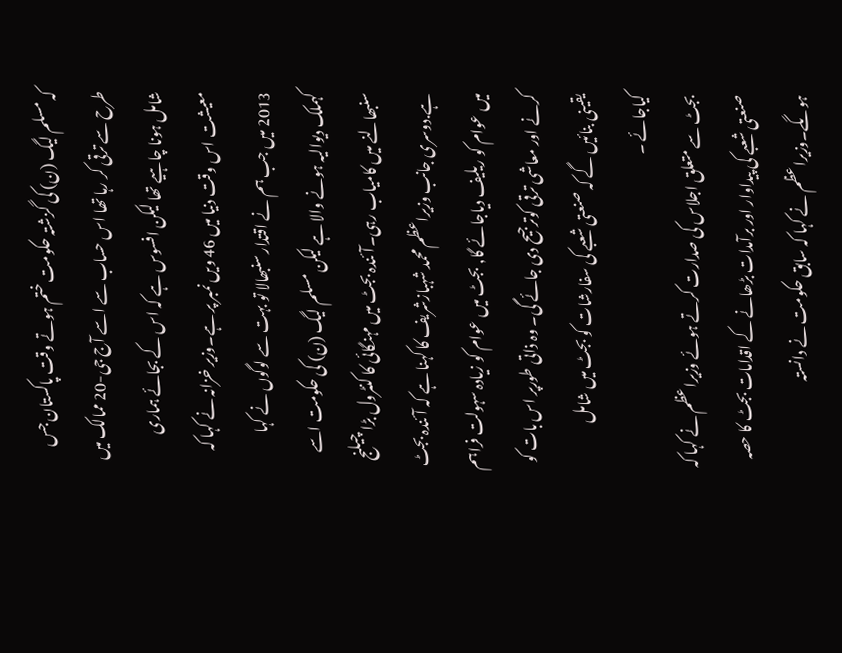کہ مسلم لیگ (ن) کی گزشتہ حکومت ختم ہوتے وقت پاکستان جس طرح سے ترقی کر رہا تھا اس حساب سے اسے آج جی-20 ممالک میں شامل ہونا چاہیے تھا لیکن افسوس ہے کہ اس کے بجائے ہماری معیشت اس وقت دنیا میں 46 ویں نمبر پر ہے۔وزیر خزانہ نے کہا کہ 2013 میں جب ہم نے اقتدار سنبھالا تو بہت سے لوگوں نے کہا کہملک دیوالیہ ہونے والا ہے لیکن مسلم لیگ (ن) کی حکومت اسے سنبھالنے میں کامیاب رہی۔آئندہ بجٹ میں مہنگائی کا کنٹرول بڑا چیلنج ہے.دوسری جانب وزیراعظم محمد شہبازشریف کا کہنا ہے کہ آئندہ بجٹ میں عوام کو ریلیف دیاجائے گا, بجٹ میں عوام کو زیادہ سہولت فراہم کرنے اور معاشی ترقی کوترجیح دی جائے گی۔ وہ ذاتی طورپر اس بات کو یقینی بنائیں گے کہ صنعتی شعبے کی سفارشات کو بجٹ میں شامل کیاجائے ۔
بجٹ سے متعلق اجلاس کی صدارت کرتے ہوئے وزیراعظم نے کہا کہ صنعتی شعبے کی پیداوار اور برآمدات بڑھانے کے اقدامات بجٹ کا حصہ ہوںگے۔وزیراعظم نے کہا کہ سابق حکومت نے دانستہ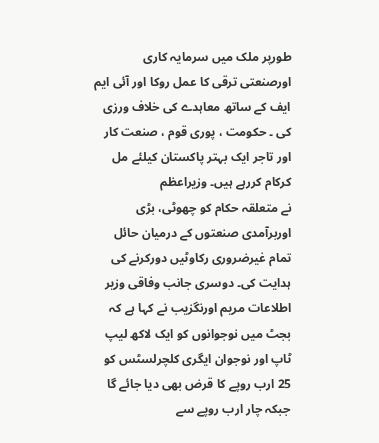طورپر ملک میں سرمایہ کاری اورصنعتی ترقی کا عمل روکا اور آئی ایم ایف کے ساتھ معاہدے کی خلاف ورزی کی ۔ حکومت ، پوری قوم ، صنعت کار اور تاجر ایک بہتر پاکستان کیلئے مل کرکام کررہے ہیں۔ وزیراعظم
نے متعلقہ حکام کو چھوٹی، بڑی اوربرآمدی صنعتوں کے درمیان حائل تمام غیرضروری رکاوٹیں دورکرنے کی ہدایت کی۔ دوسری جانب وفاقی وزیر اطلاعات مریم اورنگزیب نے کہا ہے کہ بجٹ میں نوجوانوں کو ایک لاکھ لیپ ٹاپ اور نوجوان ایگری کلچرلسٹس کو 25 ارب روپے کا قرض بھی دیا جائے گا جبکہ چار ارب روپے سے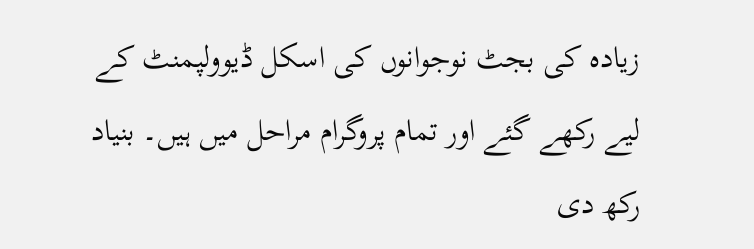زیادہ کی بجٹ نوجوانوں کی اسکل ڈیوولپمنٹ کے لیے رکھے گئے اور تمام پروگرام مراحل میں ہیں۔ بنیاد رکھ دی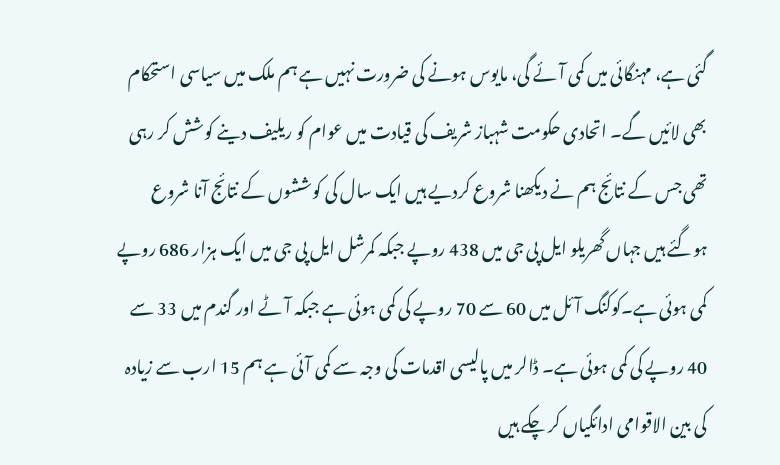گئی ہے، مہنگائی میں کمی آئے گی، مایوس ہونے کی ضرورت نہیں ہے ہم ملک میں سیاسی استحکام بھی لائیں گے۔ اتحادی حکومت شہباز شریف کی قیادت میں عوام کو ریلیف دینے کوشش کر رہی تھی جس کے نتائج ہم نے دیکھنا شروع کردیے ہیں ایک سال کی کوششوں کے نتائج آنا شروع ہوگئے ہیں جہاں گھریلو ایل پی جی میں 438 روپے جبکہ کمرشل ایل پی جی میں ایک ہزار 686 روپے کمی ہوئی ہے۔کوکنگ آئل میں 60 سے 70 روپے کی کمی ہوئی ہے جبکہ آٹے اور گندم میں 33 سے 40 روپے کی کمی ہوئی ہے۔ ڈالر میں پالیسی اقدمات کی وجہ سے کمی آئی ہے ہم 15 ارب سے زیادہ کی بین الاقوامی ادائگیاں کر چکے ہیں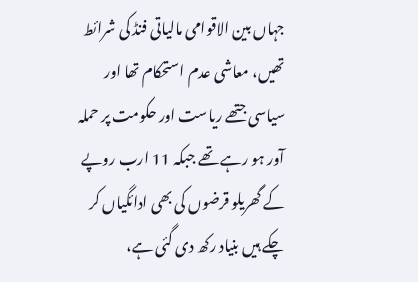جہاں بین الاقوامی مالیاتی فنڈ کی شرائط تھیں، معاشی عدم استحکام تھا اور سیاسی جتھے ریاست اور حکومت پر حملہ آور ہو رہے تھے جبکہ 11 ارب روپے کے گھریلو قرضوں کی بھی ادائگیاں کر چکے ہیں بنیاد رکھ دی گئی ہے،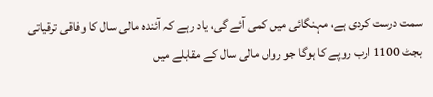سمت درست کردی ہے، مہنگائی میں کمی آئے گی، یاد رہے کہ آئندہ مالی سال کا وفاقی ترقیاتی بجٹ 1100 ارب روپے کا ہوگا جو رواں مالی سال کے مقابلے میں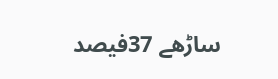ساڑھے 37فیصد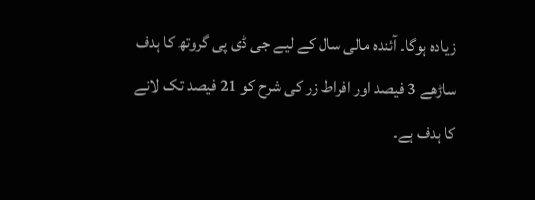زیادہ ہوگا۔ آئندہ مالی سال کے لیے جی ڈی پی گروتھ کا ہدف ساڑھے 3 فیصد اور افراط زر کی شرح کو 21 فیصد تک لانے کا ہدف ہے۔